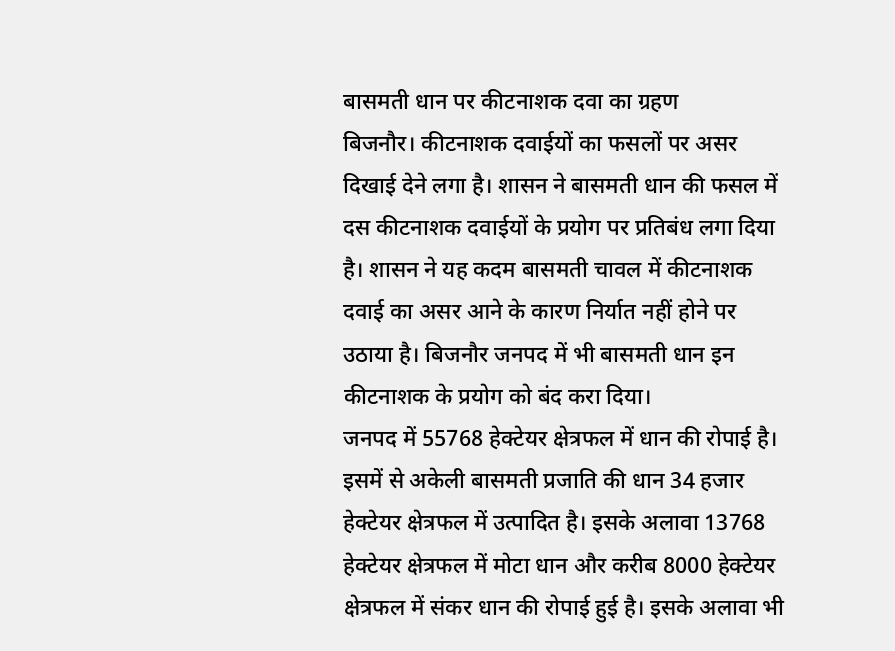बासमती धान पर कीटनाशक दवा का ग्रहण
बिजनौर। कीटनाशक दवाईयों का फसलों पर असर दिखाई देने लगा है। शासन ने बासमती धान की फसल में दस कीटनाशक दवाईयों के प्रयोग पर प्रतिबंध लगा दिया है। शासन ने यह कदम बासमती चावल में कीटनाशक दवाई का असर आने के कारण निर्यात नहीं होने पर उठाया है। बिजनौर जनपद में भी बासमती धान इन कीटनाशक के प्रयोग को बंद करा दिया।
जनपद में 55768 हेक्टेयर क्षेत्रफल में धान की रोपाई है। इसमें से अकेली बासमती प्रजाति की धान 34 हजार हेक्टेयर क्षेत्रफल में उत्पादित है। इसके अलावा 13768 हेक्टेयर क्षेत्रफल में मोटा धान और करीब 8000 हेक्टेयर क्षेत्रफल में संकर धान की रोपाई हुई है। इसके अलावा भी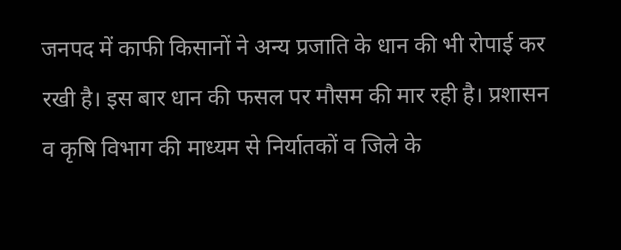जनपद में काफी किसानों ने अन्य प्रजाति के धान की भी रोपाई कर रखी है। इस बार धान की फसल पर मौसम की मार रही है। प्रशासन व कृषि विभाग की माध्यम से निर्यातकों व जिले के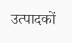उत्पादकों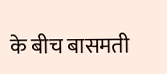के बीच बासमती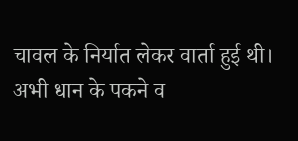चावल के निर्यात लेकर वार्ता हुई थी। अभी धान के पकने व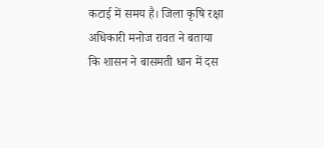कटाई में समय है। जिला कृषि रक्षा अधिकारी मनोज रावत ने बताया कि शासन ने बासमती धान में दस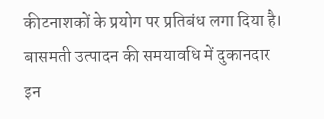कीटनाशकों के प्रयोग पर प्रतिबंध लगा दिया है। बासमती उत्पादन की समयावधि में दुकानदार इन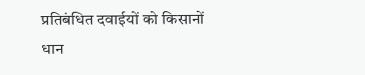प्रतिबंधित दवाईयों को किसानों धान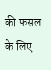की फसल के लिए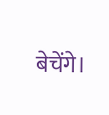बेचेंगे।